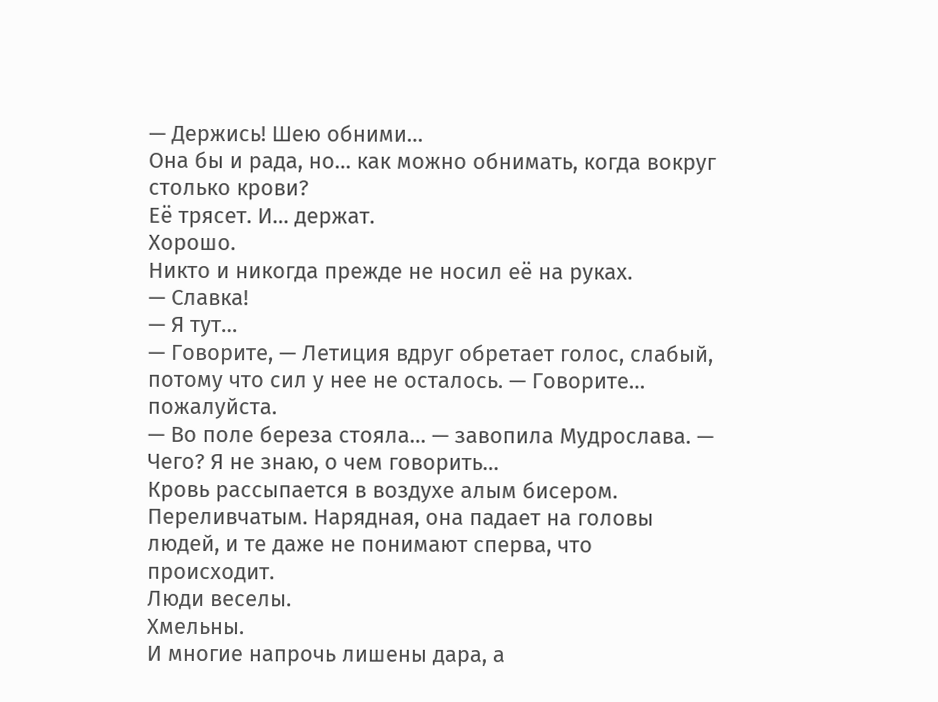— Держись! Шею обними…
Она бы и рада, но… как можно обнимать, когда вокруг столько крови?
Её трясет. И… держат.
Хорошо.
Никто и никогда прежде не носил её на руках.
— Славка!
— Я тут…
— Говорите, — Летиция вдруг обретает голос, слабый, потому что сил у нее не осталось. — Говорите… пожалуйста.
— Во поле береза стояла… — завопила Мудрослава. — Чего? Я не знаю, о чем говорить…
Кровь рассыпается в воздухе алым бисером. Переливчатым. Нарядная, она падает на головы людей, и те даже не понимают сперва, что происходит.
Люди веселы.
Хмельны.
И многие напрочь лишены дара, а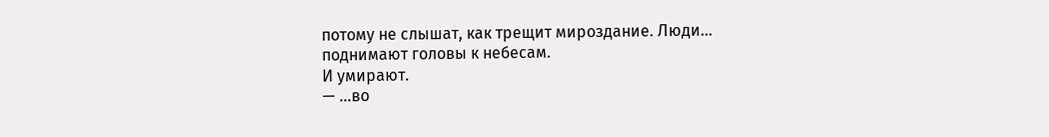потому не слышат, как трещит мироздание. Люди… поднимают головы к небесам.
И умирают.
— …во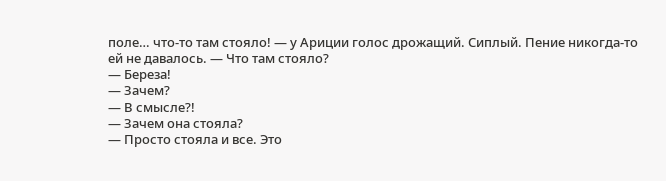поле… что-то там стояло! — у Ариции голос дрожащий. Сиплый. Пение никогда-то ей не давалось. — Что там стояло?
— Береза!
— Зачем?
— В смысле?!
— Зачем она стояла?
— Просто стояла и все. Это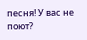песня! У вас не поют?